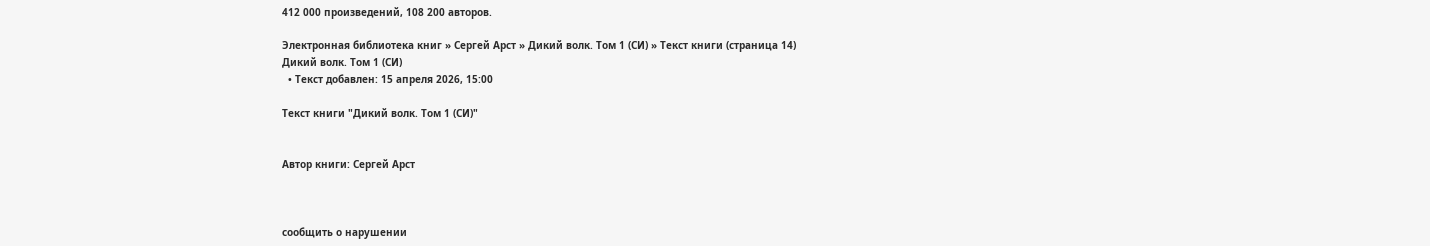412 000 произведений, 108 200 авторов.

Электронная библиотека книг » Сергей Арст » Дикий волк. Том 1 (СИ) » Текст книги (страница 14)
Дикий волк. Том 1 (СИ)
  • Текст добавлен: 15 апреля 2026, 15:00

Текст книги "Дикий волк. Том 1 (СИ)"


Автор книги: Сергей Арст



сообщить о нарушении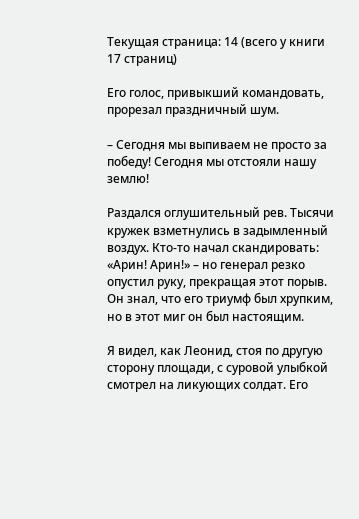Текущая страница: 14 (всего у книги 17 страниц)

Его голос, привыкший командовать, прорезал праздничный шум.

– Сегодня мы выпиваем не просто за победу! Сегодня мы отстояли нашу землю!

Раздался оглушительный рев. Тысячи кружек взметнулись в задымленный воздух. Кто-то начал скандировать: «Арин! Арин!» – но генерал резко опустил руку, прекращая этот порыв. Он знал, что его триумф был хрупким, но в этот миг он был настоящим.

Я видел, как Леонид, стоя по другую сторону площади, с суровой улыбкой смотрел на ликующих солдат. Его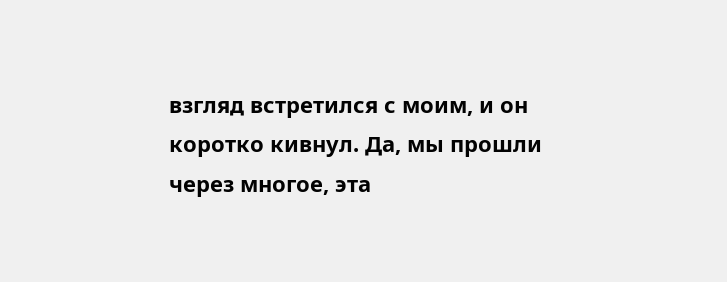взгляд встретился с моим, и он коротко кивнул. Да, мы прошли через многое, эта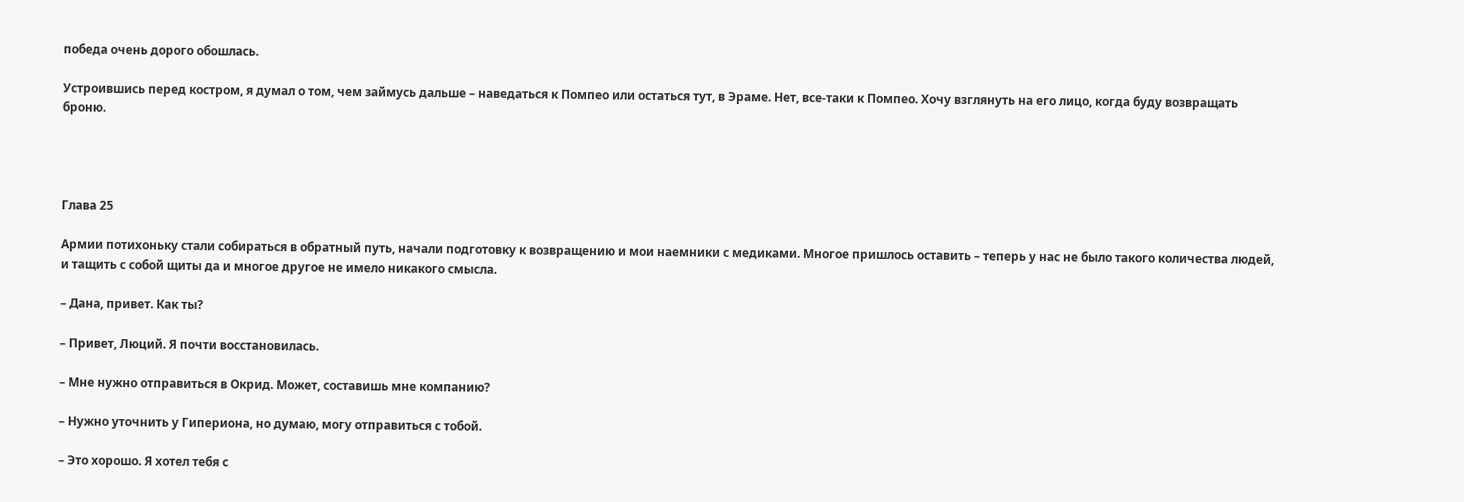победа очень дорого обошлась.

Устроившись перед костром, я думал о том, чем займусь дальше – наведаться к Помпео или остаться тут, в Эраме. Нет, все-таки к Помпео. Хочу взглянуть на его лицо, когда буду возвращать броню.




Глава 25

Армии потихоньку стали собираться в обратный путь, начали подготовку к возвращению и мои наемники с медиками. Многое пришлось оставить – теперь у нас не было такого количества людей, и тащить с собой щиты да и многое другое не имело никакого смысла.

– Дана, привет. Как ты?

– Привет, Люций. Я почти восстановилась.

– Мне нужно отправиться в Окрид. Может, составишь мне компанию?

– Нужно уточнить у Гипериона, но думаю, могу отправиться с тобой.

– Это хорошо. Я хотел тебя с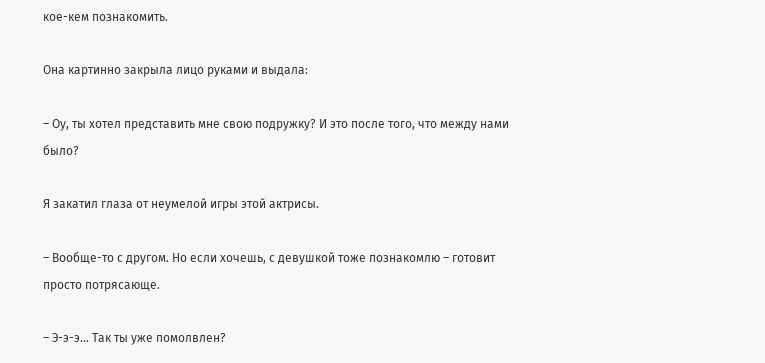кое-кем познакомить.

Она картинно закрыла лицо руками и выдала:

– Оу, ты хотел представить мне свою подружку? И это после того, что между нами было?

Я закатил глаза от неумелой игры этой актрисы.

– Вообще-то с другом. Но если хочешь, с девушкой тоже познакомлю – готовит просто потрясающе.

– Э-э-э... Так ты уже помолвлен?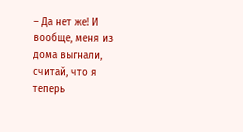– Да нет же! И вообще, меня из дома выгнали, считай, что я теперь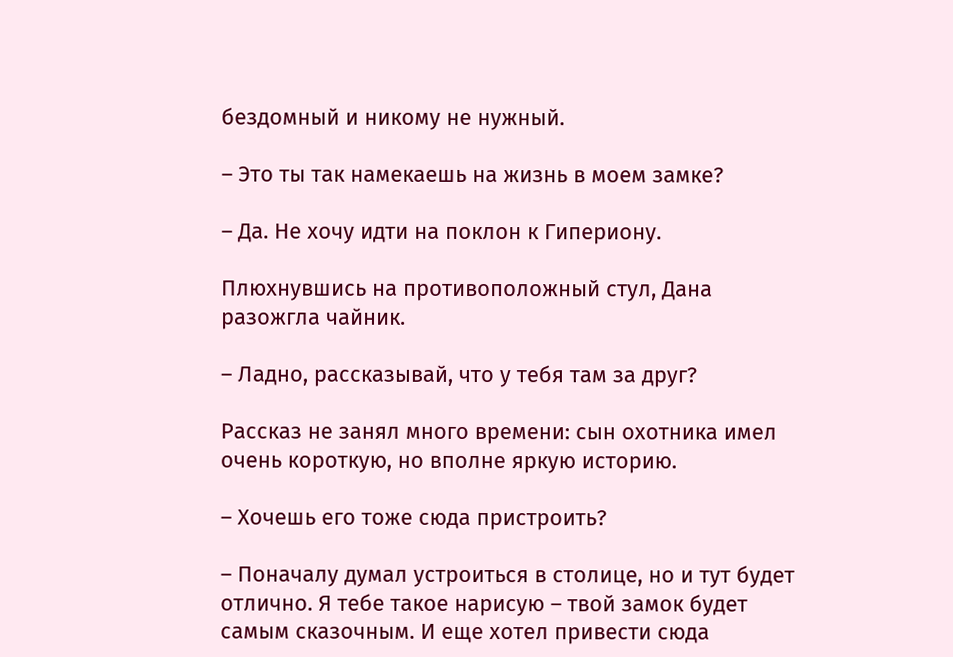бездомный и никому не нужный.

– Это ты так намекаешь на жизнь в моем замке?

– Да. Не хочу идти на поклон к Гипериону.

Плюхнувшись на противоположный стул, Дана разожгла чайник.

– Ладно, рассказывай, что у тебя там за друг?

Рассказ не занял много времени: сын охотника имел очень короткую, но вполне яркую историю.

– Хочешь его тоже сюда пристроить?

– Поначалу думал устроиться в столице, но и тут будет отлично. Я тебе такое нарисую – твой замок будет самым сказочным. И еще хотел привести сюда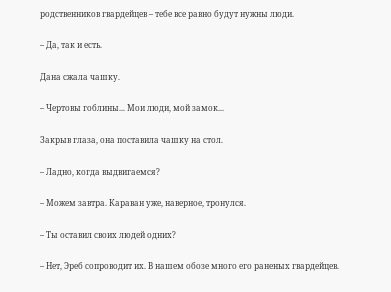родственников гвардейцев – тебе все равно будут нужны люди.

– Да, так и есть.

Дана сжала чашку.

– Чертовы гоблины... Мои люди, мой замок...

Закрыв глаза, она поставила чашку на стол.

– Ладно, когда выдвигаемся?

– Можем завтра. Караван уже, наверное, тронулся.

– Ты оставил своих людей одних?

– Нет, Эреб сопроводит их. В нашем обозе много его раненых гвардейцев.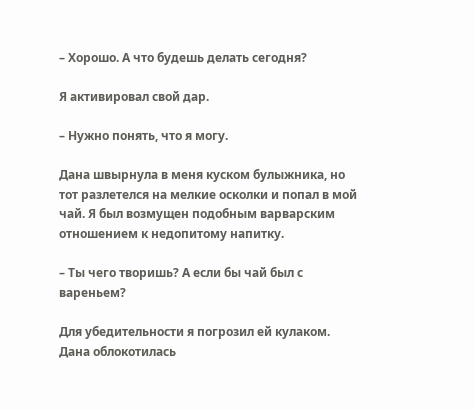– Хорошо. А что будешь делать сегодня?

Я активировал свой дар.

– Нужно понять, что я могу.

Дана швырнула в меня куском булыжника, но тот разлетелся на мелкие осколки и попал в мой чай. Я был возмущен подобным варварским отношением к недопитому напитку.

– Ты чего творишь? А если бы чай был с вареньем?

Для убедительности я погрозил ей кулаком. Дана облокотилась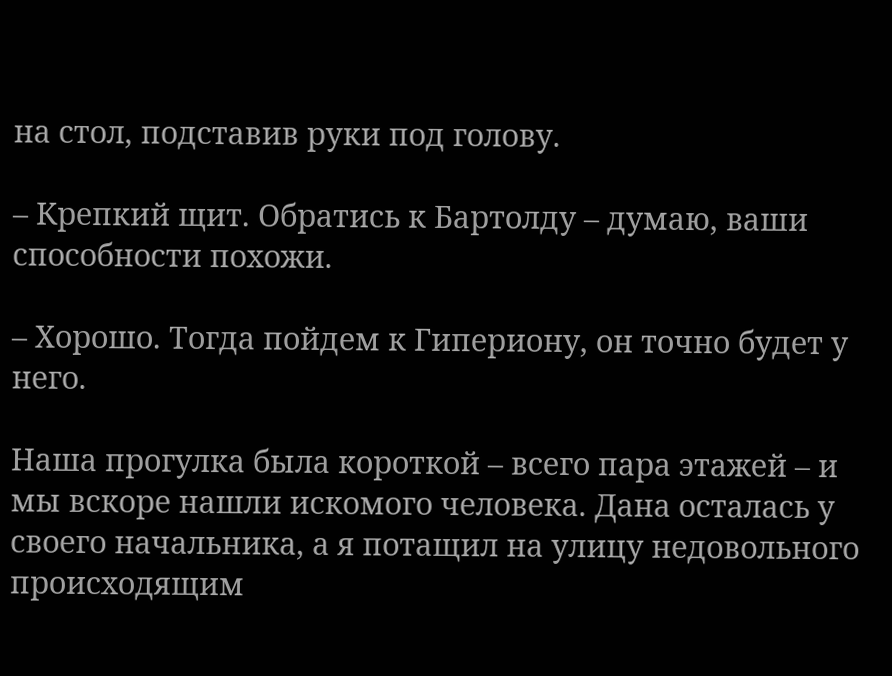на стол, подставив руки под голову.

– Крепкий щит. Обратись к Бартолду – думаю, ваши способности похожи.

– Хорошо. Тогда пойдем к Гипериону, он точно будет у него.

Наша прогулка была короткой – всего пара этажей – и мы вскоре нашли искомого человека. Дана осталась у своего начальника, а я потащил на улицу недовольного происходящим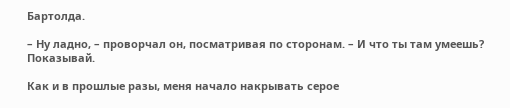Бартолда.

– Ну ладно, – проворчал он, посматривая по сторонам. – И что ты там умеешь? Показывай.

Как и в прошлые разы, меня начало накрывать серое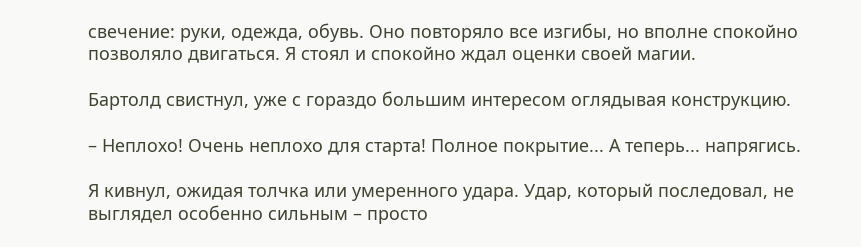свечение: руки, одежда, обувь. Оно повторяло все изгибы, но вполне спокойно позволяло двигаться. Я стоял и спокойно ждал оценки своей магии.

Бартолд свистнул, уже с гораздо большим интересом оглядывая конструкцию.

– Неплохо! Очень неплохо для старта! Полное покрытие... А теперь... напрягись.

Я кивнул, ожидая толчка или умеренного удара. Удар, который последовал, не выглядел особенно сильным – просто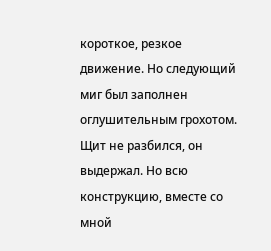короткое, резкое движение. Но следующий миг был заполнен оглушительным грохотом. Щит не разбился, он выдержал. Но всю конструкцию, вместе со мной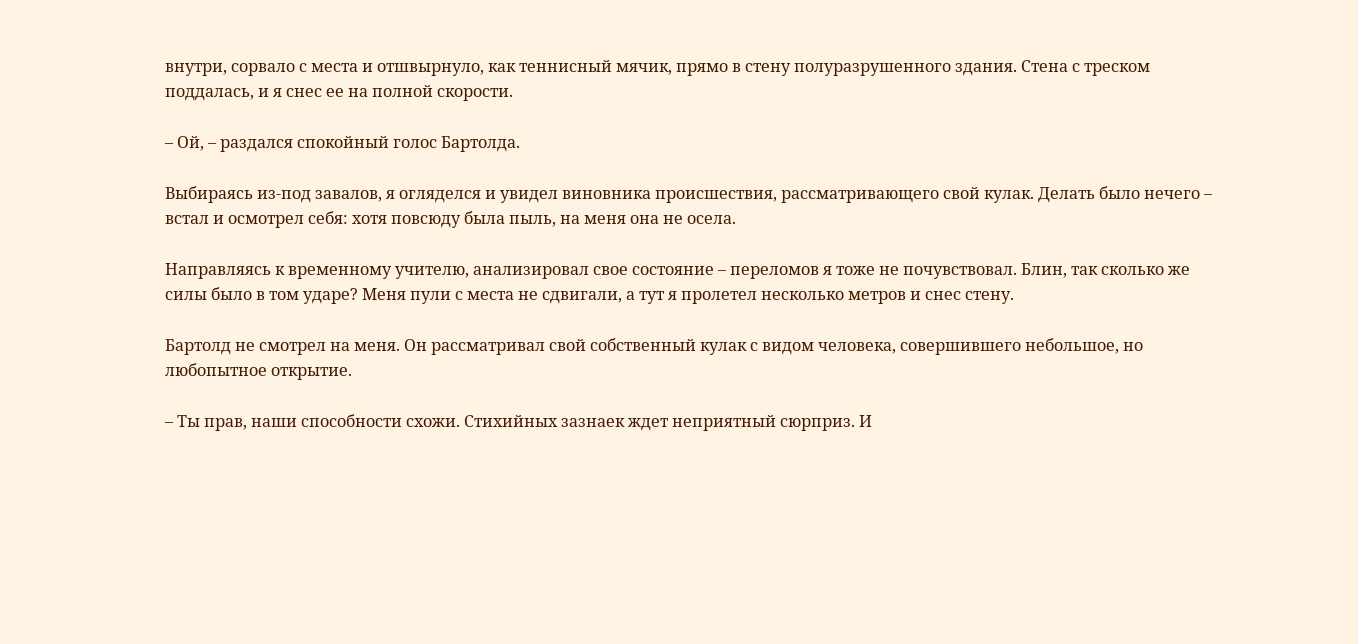внутри, сорвало с места и отшвырнуло, как теннисный мячик, прямо в стену полуразрушенного здания. Стена с треском поддалась, и я снес ее на полной скорости.

– Ой, – раздался спокойный голос Бартолда.

Выбираясь из-под завалов, я огляделся и увидел виновника происшествия, рассматривающего свой кулак. Делать было нечего – встал и осмотрел себя: хотя повсюду была пыль, на меня она не осела.

Направляясь к временному учителю, анализировал свое состояние – переломов я тоже не почувствовал. Блин, так сколько же силы было в том ударе? Меня пули с места не сдвигали, а тут я пролетел несколько метров и снес стену.

Бартолд не смотрел на меня. Он рассматривал свой собственный кулак с видом человека, совершившего небольшое, но любопытное открытие.

– Ты прав, наши способности схожи. Стихийных зазнаек ждет неприятный сюрприз. И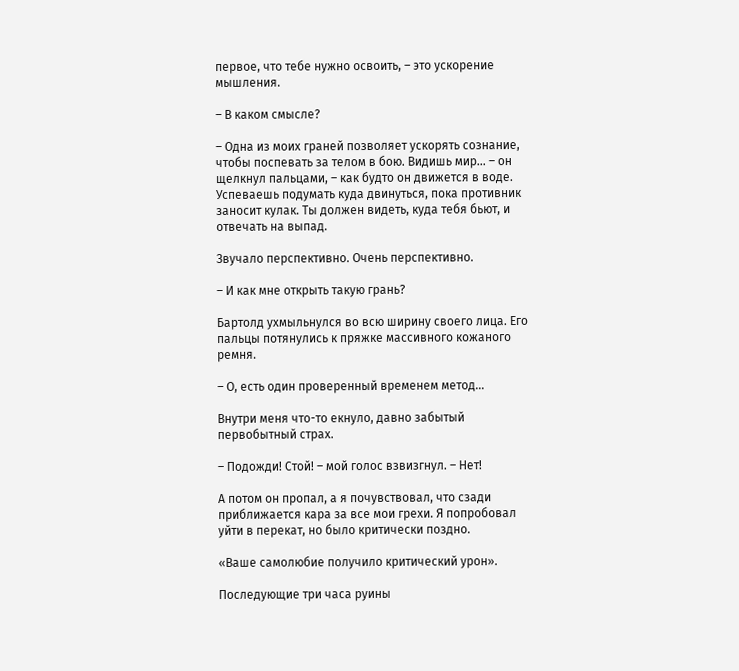первое, что тебе нужно освоить, – это ускорение мышления.

– В каком смысле?

– Одна из моих граней позволяет ускорять сознание, чтобы поспевать за телом в бою. Видишь мир... – он щелкнул пальцами, – как будто он движется в воде. Успеваешь подумать куда двинуться, пока противник заносит кулак. Ты должен видеть, куда тебя бьют, и отвечать на выпад.

Звучало перспективно. Очень перспективно.

– И как мне открыть такую грань?

Бартолд ухмыльнулся во всю ширину своего лица. Его пальцы потянулись к пряжке массивного кожаного ремня.

– О, есть один проверенный временем метод…

Внутри меня что-то екнуло, давно забытый первобытный страх.

– Подожди! Стой! – мой голос взвизгнул. – Нет!

А потом он пропал, а я почувствовал, что сзади приближается кара за все мои грехи. Я попробовал уйти в перекат, но было критически поздно.

«Ваше самолюбие получило критический урон».

Последующие три часа руины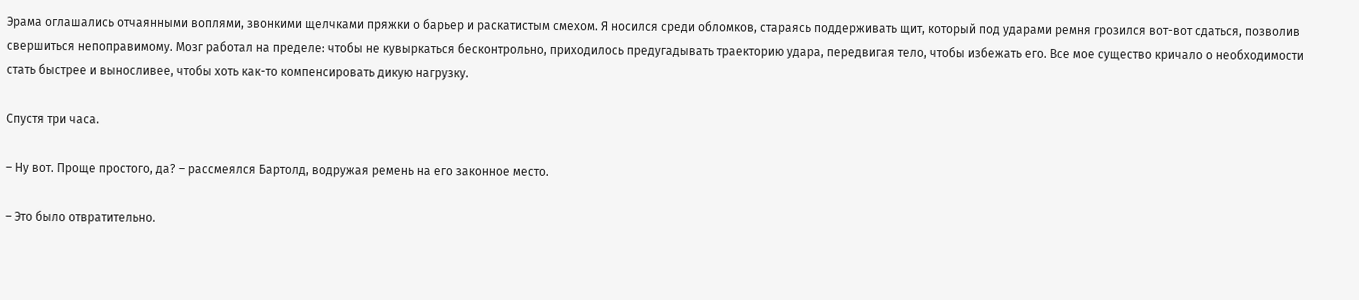Эрама оглашались отчаянными воплями, звонкими щелчками пряжки о барьер и раскатистым смехом. Я носился среди обломков, стараясь поддерживать щит, который под ударами ремня грозился вот-вот сдаться, позволив свершиться непоправимому. Мозг работал на пределе: чтобы не кувыркаться бесконтрольно, приходилось предугадывать траекторию удара, передвигая тело, чтобы избежать его. Все мое существо кричало о необходимости стать быстрее и выносливее, чтобы хоть как-то компенсировать дикую нагрузку.

Спустя три часа.

– Ну вот. Проще простого, да? – рассмеялся Бартолд, водружая ремень на его законное место.

– Это было отвратительно.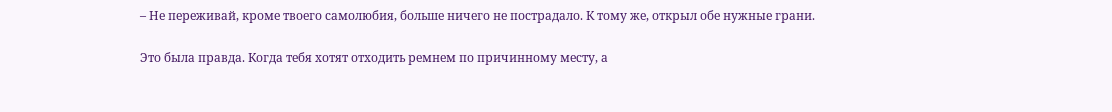– Не переживай, кроме твоего самолюбия, больше ничего не пострадало. К тому же, открыл обе нужные грани.

Это была правда. Когда тебя хотят отходить ремнем по причинному месту, а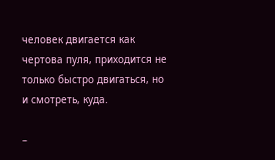человек двигается как чертова пуля, приходится не только быстро двигаться, но и смотреть, куда.

–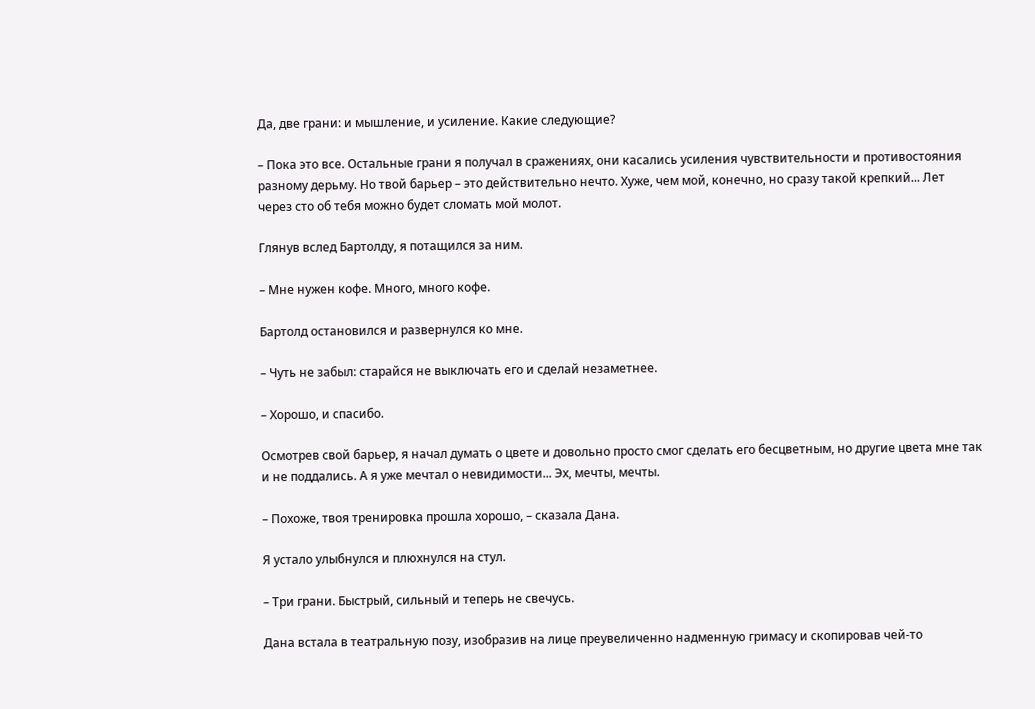Да, две грани: и мышление, и усиление. Какие следующие?

– Пока это все. Остальные грани я получал в сражениях, они касались усиления чувствительности и противостояния разному дерьму. Но твой барьер – это действительно нечто. Хуже, чем мой, конечно, но сразу такой крепкий... Лет через сто об тебя можно будет сломать мой молот.

Глянув вслед Бартолду, я потащился за ним.

– Мне нужен кофе. Много, много кофе.

Бартолд остановился и развернулся ко мне.

– Чуть не забыл: старайся не выключать его и сделай незаметнее.

– Хорошо, и спасибо.

Осмотрев свой барьер, я начал думать о цвете и довольно просто смог сделать его бесцветным, но другие цвета мне так и не поддались. А я уже мечтал о невидимости... Эх, мечты, мечты.

– Похоже, твоя тренировка прошла хорошо, – сказала Дана.

Я устало улыбнулся и плюхнулся на стул.

– Три грани. Быстрый, сильный и теперь не свечусь.

Дана встала в театральную позу, изобразив на лице преувеличенно надменную гримасу и скопировав чей-то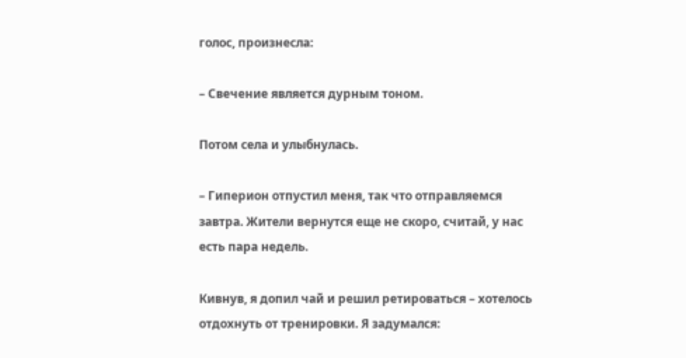голос, произнесла:

– Свечение является дурным тоном.

Потом села и улыбнулась.

– Гиперион отпустил меня, так что отправляемся завтра. Жители вернутся еще не скоро, считай, у нас есть пара недель.

Кивнув, я допил чай и решил ретироваться – хотелось отдохнуть от тренировки. Я задумался: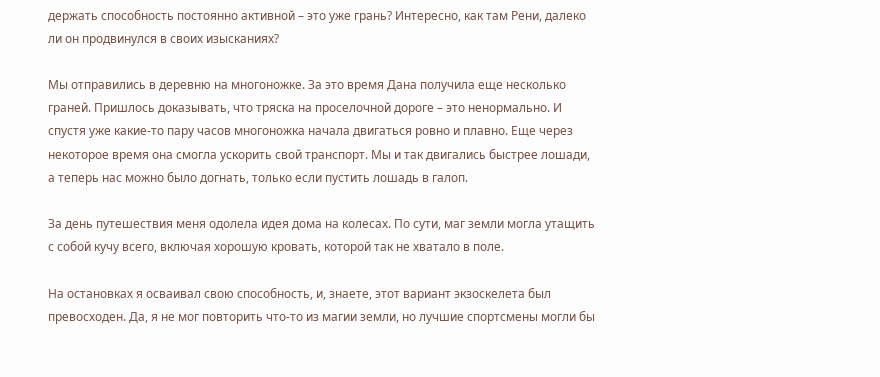держать способность постоянно активной – это уже грань? Интересно, как там Рени, далеко ли он продвинулся в своих изысканиях?

Мы отправились в деревню на многоножке. За это время Дана получила еще несколько граней. Пришлось доказывать, что тряска на проселочной дороге – это ненормально. И спустя уже какие-то пару часов многоножка начала двигаться ровно и плавно. Еще через некоторое время она смогла ускорить свой транспорт. Мы и так двигались быстрее лошади, а теперь нас можно было догнать, только если пустить лошадь в галоп.

За день путешествия меня одолела идея дома на колесах. По сути, маг земли могла утащить с собой кучу всего, включая хорошую кровать, которой так не хватало в поле.

На остановках я осваивал свою способность, и, знаете, этот вариант экзоскелета был превосходен. Да, я не мог повторить что-то из магии земли, но лучшие спортсмены могли бы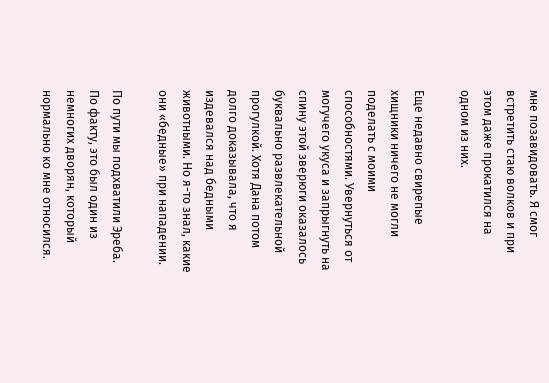мне позавидовать. Я смог встретить стаю волков и при этом даже прокатился на одном из них.

Еще недавно свирепые хищники ничего не могли поделать с моими способностями. Увернуться от могучего укуса и запрыгнуть на спину этой зверюги оказалось буквально развлекательной прогулкой. Хотя Дана потом долго доказывала, что я издевался над бедными животными. Но я-то знал, какие они «бедные» при нападении.

По пути мы подхватили Эреба. По факту, это был один из немногих дворян, который нормально ко мне относился.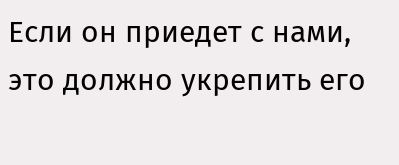Если он приедет с нами, это должно укрепить его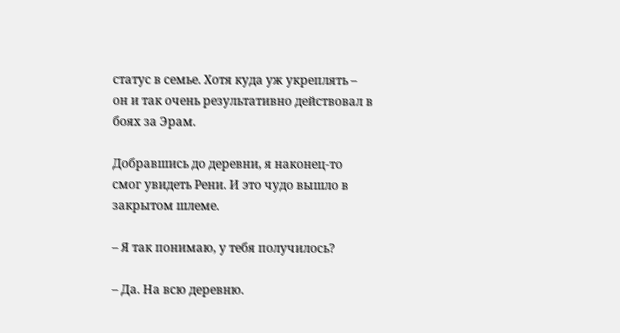статус в семье. Хотя куда уж укреплять – он и так очень результативно действовал в боях за Эрам.

Добравшись до деревни, я наконец-то смог увидеть Рени. И это чудо вышло в закрытом шлеме.

– Я так понимаю, у тебя получилось?

– Да. На всю деревню.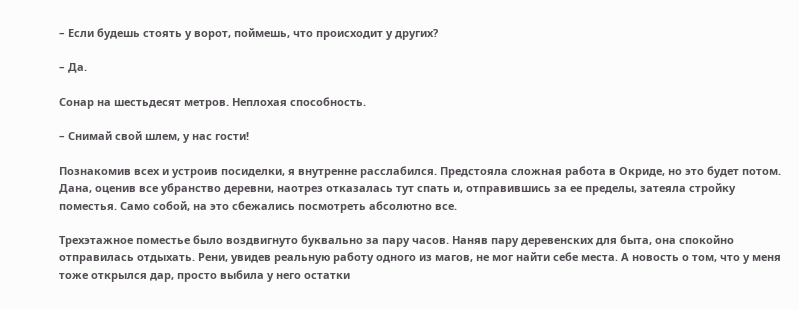– Если будешь стоять у ворот, поймешь, что происходит у других?

– Да.

Сонар на шестьдесят метров. Неплохая способность.

– Снимай свой шлем, у нас гости!

Познакомив всех и устроив посиделки, я внутренне расслабился. Предстояла сложная работа в Окриде, но это будет потом. Дана, оценив все убранство деревни, наотрез отказалась тут спать и, отправившись за ее пределы, затеяла стройку поместья. Само собой, на это сбежались посмотреть абсолютно все.

Трехэтажное поместье было воздвигнуто буквально за пару часов. Наняв пару деревенских для быта, она спокойно отправилась отдыхать. Рени, увидев реальную работу одного из магов, не мог найти себе места. А новость о том, что у меня тоже открылся дар, просто выбила у него остатки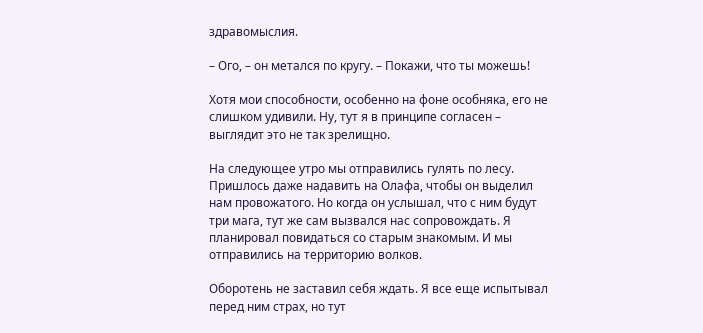здравомыслия.

– Ого, – он метался по кругу. – Покажи, что ты можешь!

Хотя мои способности, особенно на фоне особняка, его не слишком удивили. Ну, тут я в принципе согласен – выглядит это не так зрелищно.

На следующее утро мы отправились гулять по лесу. Пришлось даже надавить на Олафа, чтобы он выделил нам провожатого. Но когда он услышал, что с ним будут три мага, тут же сам вызвался нас сопровождать. Я планировал повидаться со старым знакомым. И мы отправились на территорию волков.

Оборотень не заставил себя ждать. Я все еще испытывал перед ним страх, но тут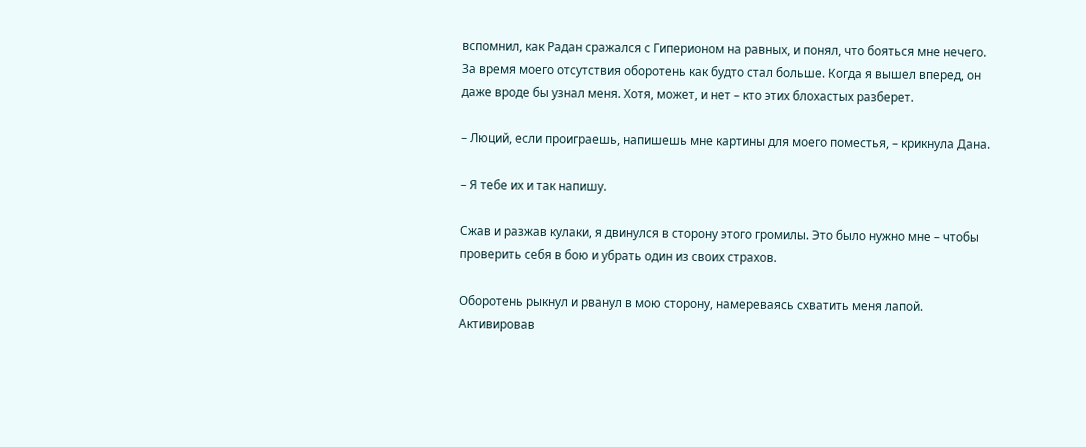вспомнил, как Радан сражался с Гиперионом на равных, и понял, что бояться мне нечего. За время моего отсутствия оборотень как будто стал больше. Когда я вышел вперед, он даже вроде бы узнал меня. Хотя, может, и нет – кто этих блохастых разберет.

– Люций, если проиграешь, напишешь мне картины для моего поместья, – крикнула Дана.

– Я тебе их и так напишу.

Сжав и разжав кулаки, я двинулся в сторону этого громилы. Это было нужно мне – чтобы проверить себя в бою и убрать один из своих страхов.

Оборотень рыкнул и рванул в мою сторону, намереваясь схватить меня лапой. Активировав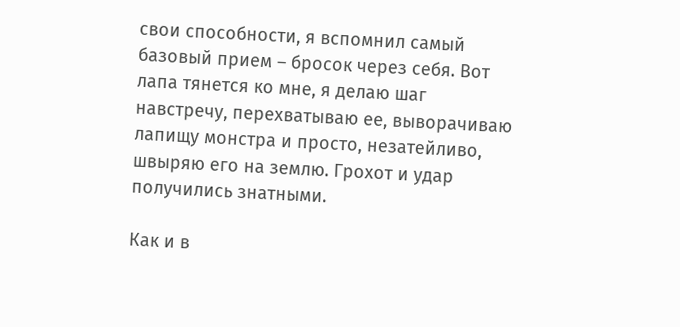свои способности, я вспомнил самый базовый прием – бросок через себя. Вот лапа тянется ко мне, я делаю шаг навстречу, перехватываю ее, выворачиваю лапищу монстра и просто, незатейливо, швыряю его на землю. Грохот и удар получились знатными.

Как и в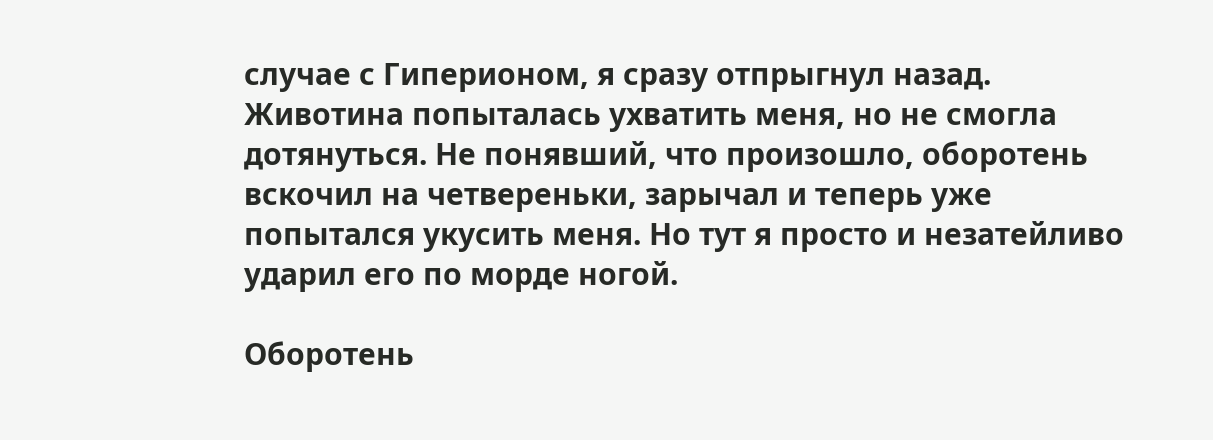случае с Гиперионом, я сразу отпрыгнул назад. Животина попыталась ухватить меня, но не смогла дотянуться. Не понявший, что произошло, оборотень вскочил на четвереньки, зарычал и теперь уже попытался укусить меня. Но тут я просто и незатейливо ударил его по морде ногой.

Оборотень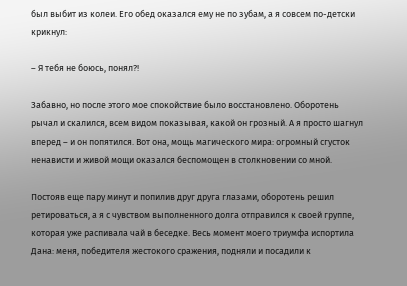был выбит из колеи. Его обед оказался ему не по зубам, а я совсем по-детски крикнул:

– Я тебя не боюсь, понял?!

Забавно, но после этого мое спокойствие было восстановлено. Оборотень рычал и скалился, всем видом показывая, какой он грозный. А я просто шагнул вперед – и он попятился. Вот она, мощь магического мира: огромный сгусток ненависти и живой мощи оказался беспомощен в столкновении со мной.

Постояв еще пару минут и попилив друг друга глазами, оборотень решил ретироваться, а я с чувством выполненного долга отправился к своей группе, которая уже распивала чай в беседке. Весь момент моего триумфа испортила Дана: меня, победителя жестокого сражения, подняли и посадили к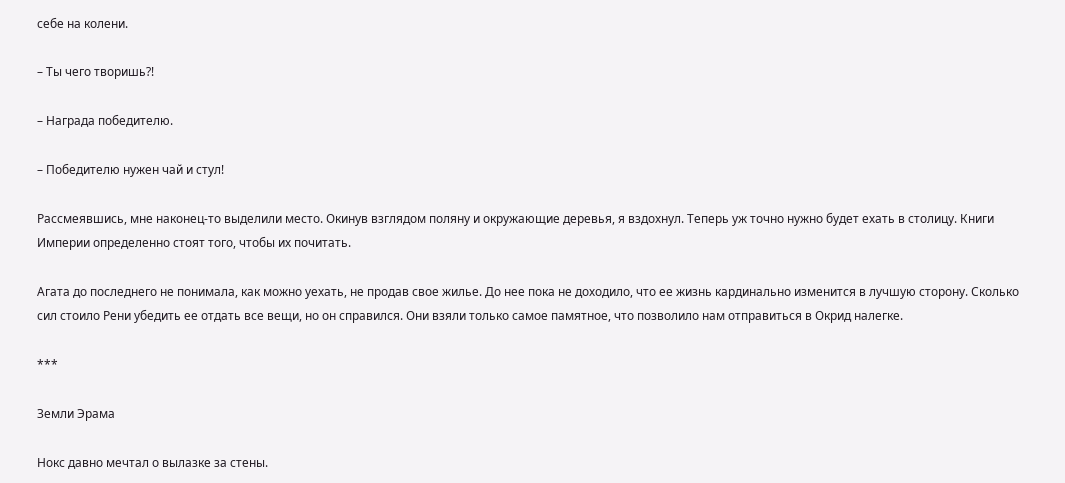себе на колени.

– Ты чего творишь?!

– Награда победителю.

– Победителю нужен чай и стул!

Рассмеявшись, мне наконец-то выделили место. Окинув взглядом поляну и окружающие деревья, я вздохнул. Теперь уж точно нужно будет ехать в столицу. Книги Империи определенно стоят того, чтобы их почитать.

Агата до последнего не понимала, как можно уехать, не продав свое жилье. До нее пока не доходило, что ее жизнь кардинально изменится в лучшую сторону. Сколько сил стоило Рени убедить ее отдать все вещи, но он справился. Они взяли только самое памятное, что позволило нам отправиться в Окрид налегке.

***

Земли Эрама

Нокс давно мечтал о вылазке за стены.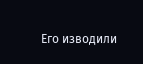Его изводили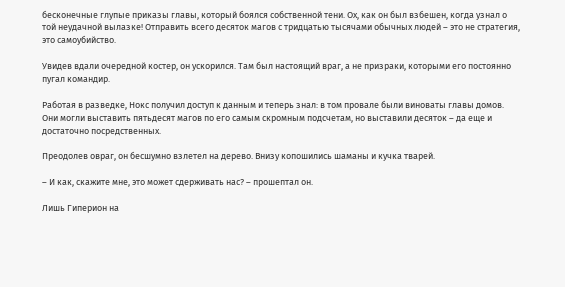бесконечные глупые приказы главы, который боялся собственной тени. Ох, как он был взбешен, когда узнал о той неудачной вылазке! Отправить всего десяток магов с тридцатью тысячами обычных людей – это не стратегия, это самоубийство.

Увидев вдали очередной костер, он ускорился. Там был настоящий враг, а не призраки, которыми его постоянно пугал командир.

Работая в разведке, Нокс получил доступ к данным и теперь знал: в том провале были виноваты главы домов. Они могли выставить пятьдесят магов по его самым скромным подсчетам, но выставили десяток – да еще и достаточно посредственных.

Преодолев овраг, он бесшумно взлетел на дерево. Внизу копошились шаманы и кучка тварей.

– И как, скажите мне, это может сдерживать нас? – прошептал он.

Лишь Гиперион на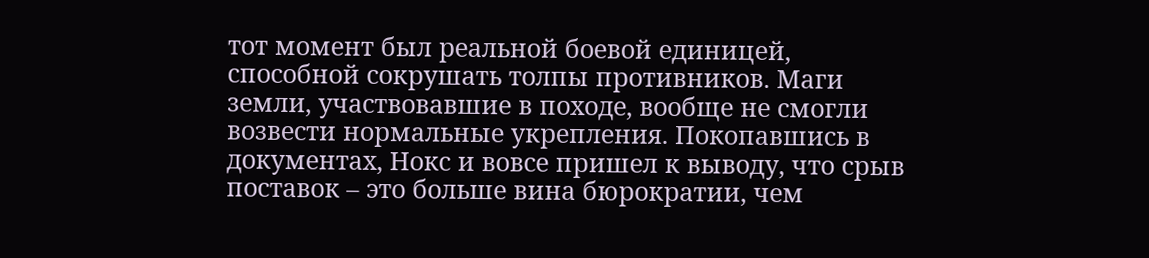тот момент был реальной боевой единицей, способной сокрушать толпы противников. Маги земли, участвовавшие в походе, вообще не смогли возвести нормальные укрепления. Покопавшись в документах, Нокс и вовсе пришел к выводу, что срыв поставок – это больше вина бюрократии, чем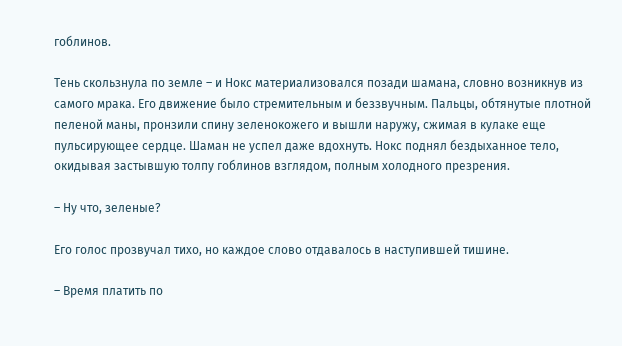гоблинов.

Тень скользнула по земле – и Нокс материализовался позади шамана, словно возникнув из самого мрака. Его движение было стремительным и беззвучным. Пальцы, обтянутые плотной пеленой маны, пронзили спину зеленокожего и вышли наружу, сжимая в кулаке еще пульсирующее сердце. Шаман не успел даже вдохнуть. Нокс поднял бездыханное тело, окидывая застывшую толпу гоблинов взглядом, полным холодного презрения.

– Ну что, зеленые?

Его голос прозвучал тихо, но каждое слово отдавалось в наступившей тишине.

– Время платить по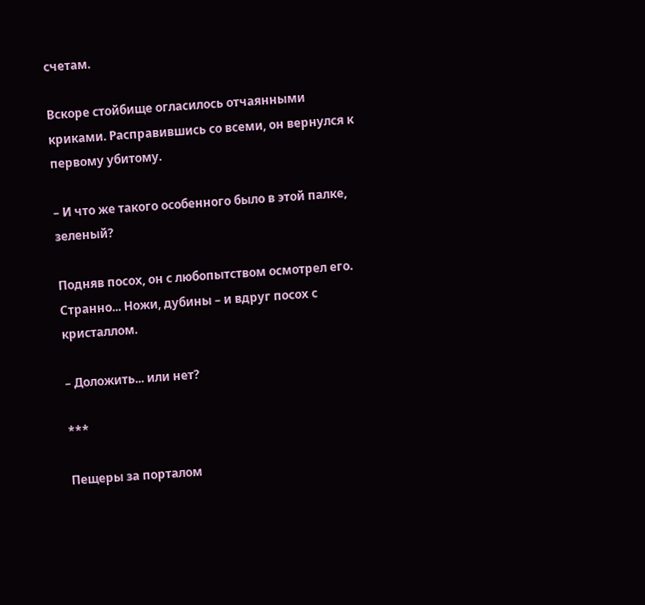счетам.

Вскоре стойбище огласилось отчаянными криками. Расправившись со всеми, он вернулся к первому убитому.

– И что же такого особенного было в этой палке, зеленый?

Подняв посох, он с любопытством осмотрел его. Странно... Ножи, дубины – и вдруг посох с кристаллом.

– Доложить... или нет?

***

Пещеры за порталом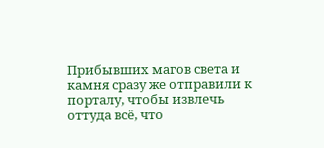Прибывших магов света и камня сразу же отправили к порталу, чтобы извлечь оттуда всё, что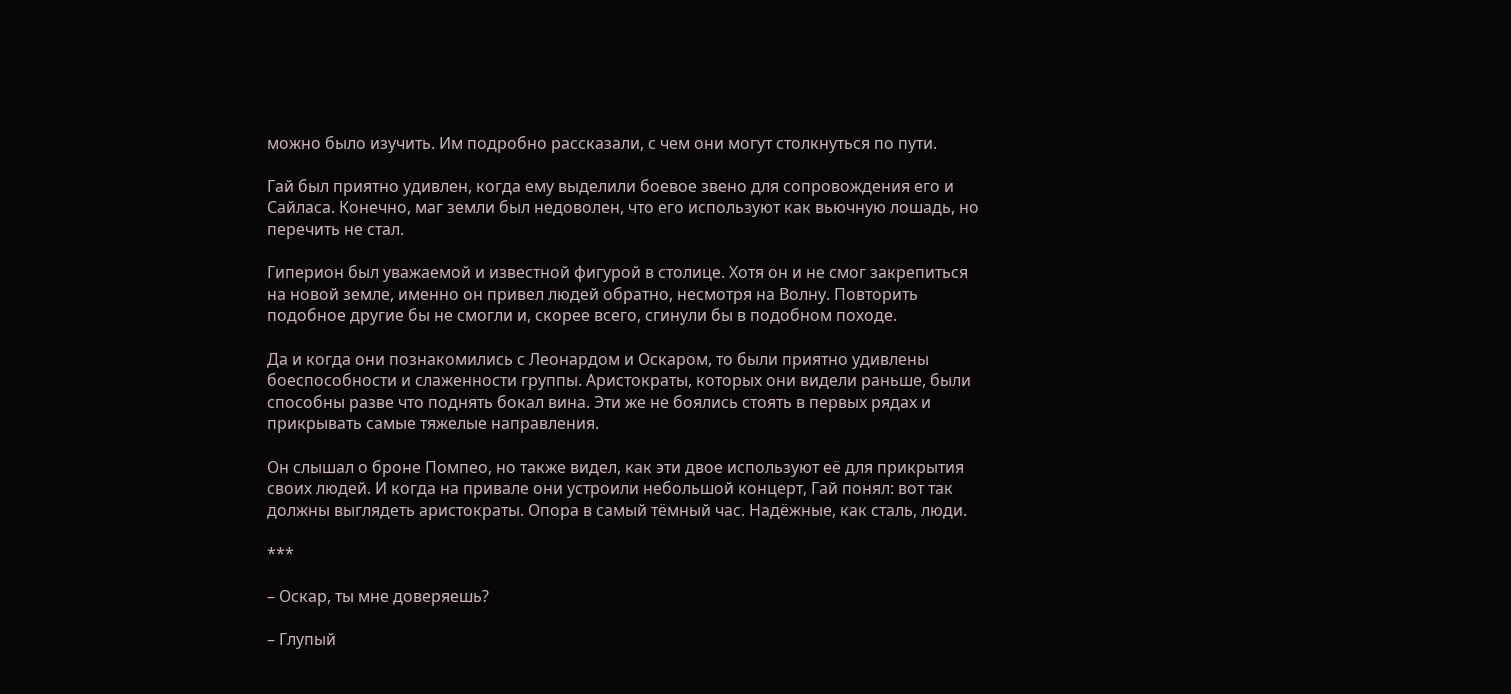можно было изучить. Им подробно рассказали, с чем они могут столкнуться по пути.

Гай был приятно удивлен, когда ему выделили боевое звено для сопровождения его и Сайласа. Конечно, маг земли был недоволен, что его используют как вьючную лошадь, но перечить не стал.

Гиперион был уважаемой и известной фигурой в столице. Хотя он и не смог закрепиться на новой земле, именно он привел людей обратно, несмотря на Волну. Повторить подобное другие бы не смогли и, скорее всего, сгинули бы в подобном походе.

Да и когда они познакомились с Леонардом и Оскаром, то были приятно удивлены боеспособности и слаженности группы. Аристократы, которых они видели раньше, были способны разве что поднять бокал вина. Эти же не боялись стоять в первых рядах и прикрывать самые тяжелые направления.

Он слышал о броне Помпео, но также видел, как эти двое используют её для прикрытия своих людей. И когда на привале они устроили небольшой концерт, Гай понял: вот так должны выглядеть аристократы. Опора в самый тёмный час. Надёжные, как сталь, люди.

***

– Оскар, ты мне доверяешь?

– Глупый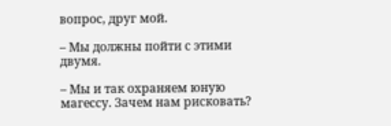вопрос, друг мой.

– Мы должны пойти с этими двумя.

– Мы и так охраняем юную магессу. Зачем нам рисковать?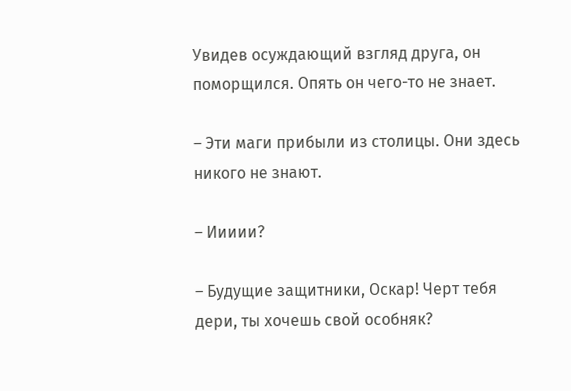Увидев осуждающий взгляд друга, он поморщился. Опять он чего-то не знает.

– Эти маги прибыли из столицы. Они здесь никого не знают.

– Иииии?

– Будущие защитники, Оскар! Черт тебя дери, ты хочешь свой особняк?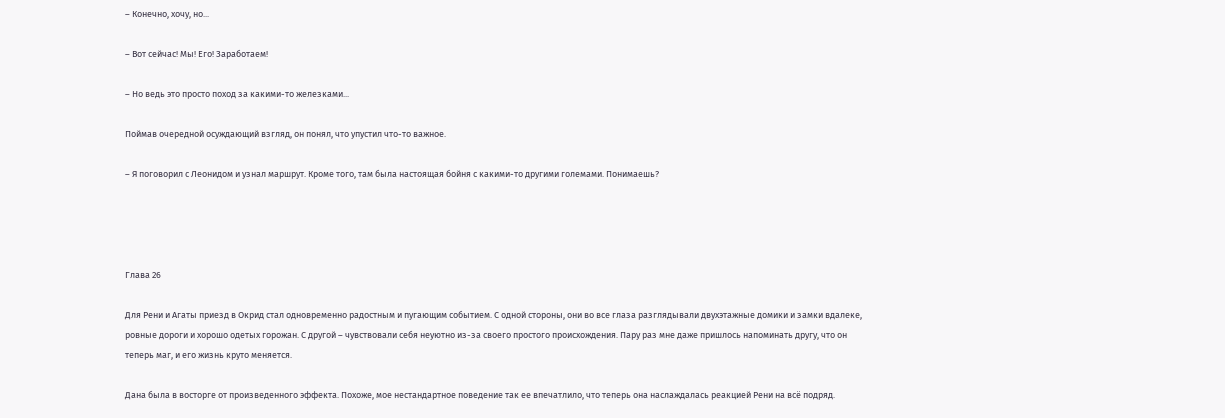– Конечно, хочу, но...

– Вот сейчас! Мы! Его! Заработаем!

– Но ведь это просто поход за какими-то железками...

Поймав очередной осуждающий взгляд, он понял, что упустил что-то важное.

– Я поговорил с Леонидом и узнал маршрут. Кроме того, там была настоящая бойня с какими-то другими големами. Понимаешь?




Глава 26

Для Рени и Агаты приезд в Окрид стал одновременно радостным и пугающим событием. С одной стороны, они во все глаза разглядывали двухэтажные домики и замки вдалеке, ровные дороги и хорошо одетых горожан. С другой – чувствовали себя неуютно из-за своего простого происхождения. Пару раз мне даже пришлось напоминать другу, что он теперь маг, и его жизнь круто меняется.

Дана была в восторге от произведенного эффекта. Похоже, мое нестандартное поведение так ее впечатлило, что теперь она наслаждалась реакцией Рени на всё подряд.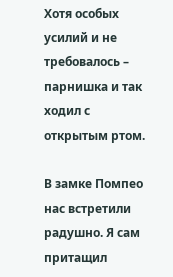Хотя особых усилий и не требовалось – парнишка и так ходил с открытым ртом.

В замке Помпео нас встретили радушно. Я сам притащил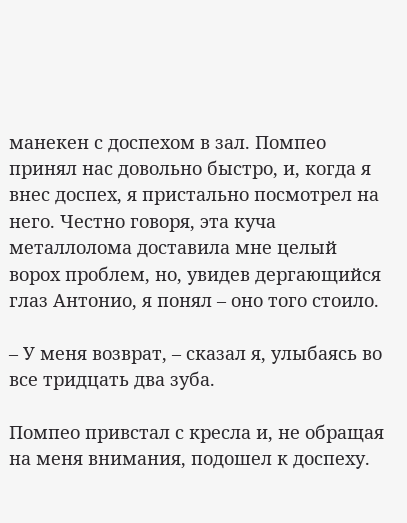манекен с доспехом в зал. Помпео принял нас довольно быстро, и, когда я внес доспех, я пристально посмотрел на него. Честно говоря, эта куча металлолома доставила мне целый ворох проблем, но, увидев дергающийся глаз Антонио, я понял – оно того стоило.

– У меня возврат, – сказал я, улыбаясь во все тридцать два зуба.

Помпео привстал с кресла и, не обращая на меня внимания, подошел к доспеху.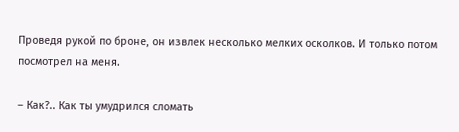Проведя рукой по броне, он извлек несколько мелких осколков. И только потом посмотрел на меня.

– Как?.. Как ты умудрился сломать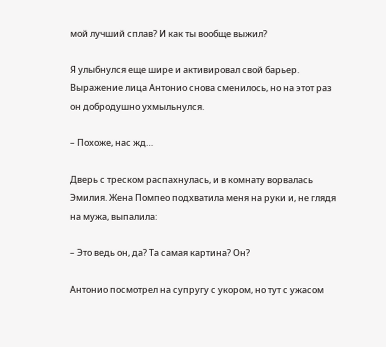мой лучший сплав? И как ты вообще выжил?

Я улыбнулся еще шире и активировал свой барьер. Выражение лица Антонио снова сменилось, но на этот раз он добродушно ухмыльнулся.

– Похоже, нас жд…

Дверь с треском распахнулась, и в комнату ворвалась Эмилия. Жена Помпео подхватила меня на руки и, не глядя на мужа, выпалила:

– Это ведь он, да? Та самая картина? Он?

Антонио посмотрел на супругу с укором, но тут с ужасом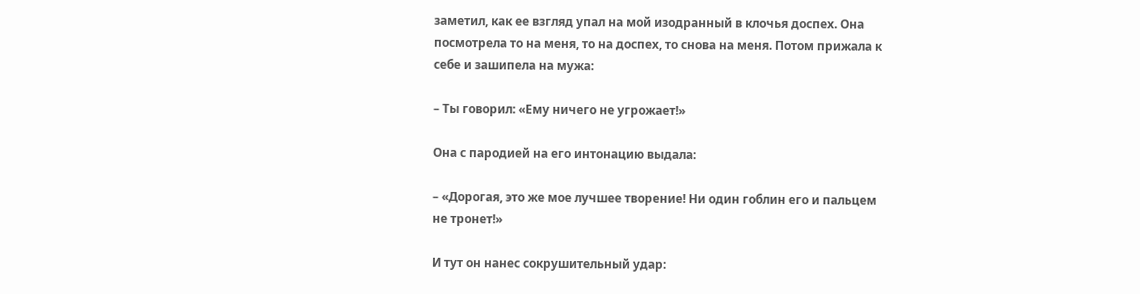заметил, как ее взгляд упал на мой изодранный в клочья доспех. Она посмотрела то на меня, то на доспех, то снова на меня. Потом прижала к себе и зашипела на мужа:

– Ты говорил: «Ему ничего не угрожает!»

Она с пародией на его интонацию выдала:

– «Дорогая, это же мое лучшее творение! Ни один гоблин его и пальцем не тронет!»

И тут он нанес сокрушительный удар: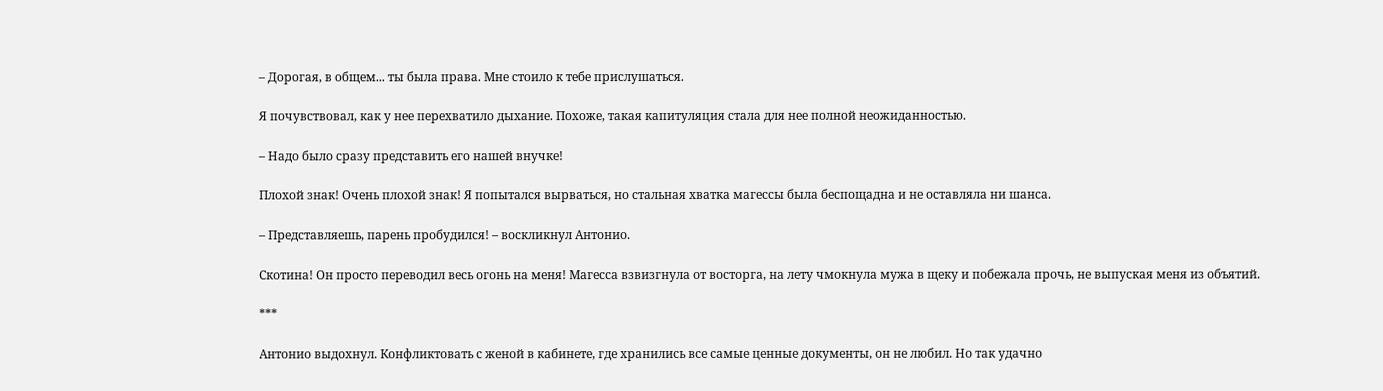– Дорогая, в общем... ты была права. Мне стоило к тебе прислушаться.

Я почувствовал, как у нее перехватило дыхание. Похоже, такая капитуляция стала для нее полной неожиданностью.

– Надо было сразу представить его нашей внучке!

Плохой знак! Очень плохой знак! Я попытался вырваться, но стальная хватка магессы была беспощадна и не оставляла ни шанса.

– Представляешь, парень пробудился! – воскликнул Антонио.

Скотина! Он просто переводил весь огонь на меня! Магесса взвизгнула от восторга, на лету чмокнула мужа в щеку и побежала прочь, не выпуская меня из объятий.

***

Антонио выдохнул. Конфликтовать с женой в кабинете, где хранились все самые ценные документы, он не любил. Но так удачно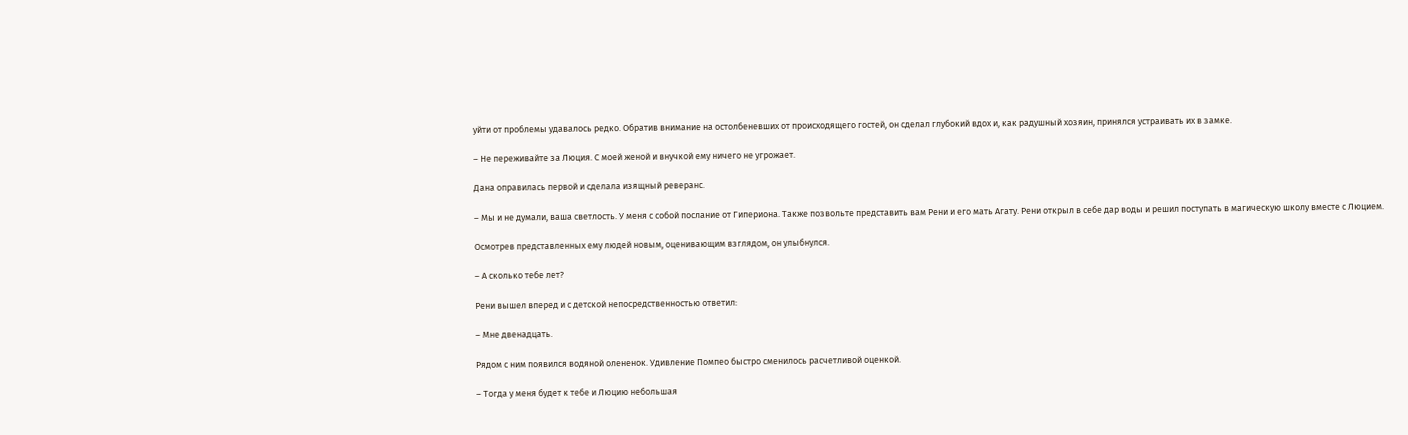уйти от проблемы удавалось редко. Обратив внимание на остолбеневших от происходящего гостей, он сделал глубокий вдох и, как радушный хозяин, принялся устраивать их в замке.

– Не переживайте за Люция. С моей женой и внучкой ему ничего не угрожает.

Дана оправилась первой и сделала изящный реверанс.

– Мы и не думали, ваша светлость. У меня с собой послание от Гипериона. Также позвольте представить вам Рени и его мать Агату. Рени открыл в себе дар воды и решил поступать в магическую школу вместе с Люцием.

Осмотрев представленных ему людей новым, оценивающим взглядом, он улыбнулся.

– А сколько тебе лет?

Рени вышел вперед и с детской непосредственностью ответил:

– Мне двенадцать.

Рядом с ним появился водяной олененок. Удивление Помпео быстро сменилось расчетливой оценкой.

– Тогда у меня будет к тебе и Люцию небольшая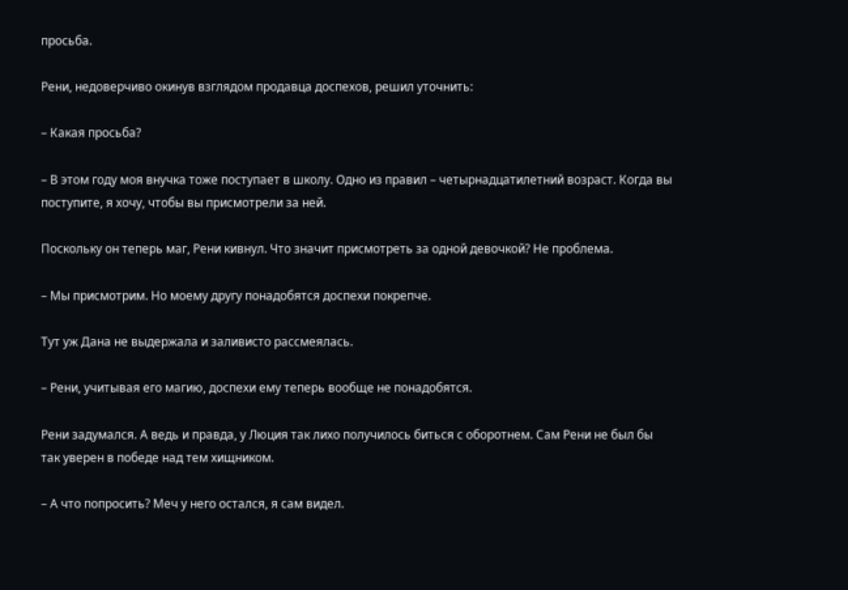просьба.

Рени, недоверчиво окинув взглядом продавца доспехов, решил уточнить:

– Какая просьба?

– В этом году моя внучка тоже поступает в школу. Одно из правил – четырнадцатилетний возраст. Когда вы поступите, я хочу, чтобы вы присмотрели за ней.

Поскольку он теперь маг, Рени кивнул. Что значит присмотреть за одной девочкой? Не проблема.

– Мы присмотрим. Но моему другу понадобятся доспехи покрепче.

Тут уж Дана не выдержала и заливисто рассмеялась.

– Рени, учитывая его магию, доспехи ему теперь вообще не понадобятся.

Рени задумался. А ведь и правда, у Люция так лихо получилось биться с оборотнем. Сам Рени не был бы так уверен в победе над тем хищником.

– А что попросить? Меч у него остался, я сам видел.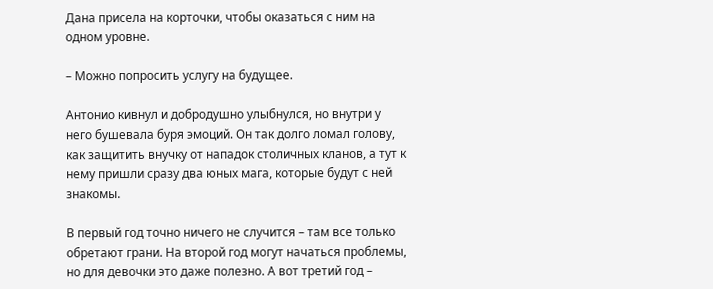Дана присела на корточки, чтобы оказаться с ним на одном уровне.

– Можно попросить услугу на будущее.

Антонио кивнул и добродушно улыбнулся, но внутри у него бушевала буря эмоций. Он так долго ломал голову, как защитить внучку от нападок столичных кланов, а тут к нему пришли сразу два юных мага, которые будут с ней знакомы.

В первый год точно ничего не случится – там все только обретают грани. На второй год могут начаться проблемы, но для девочки это даже полезно. А вот третий год –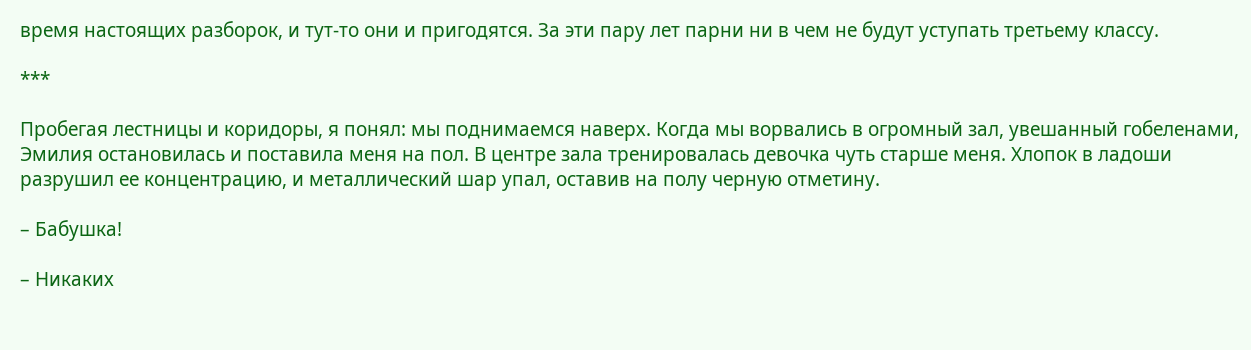время настоящих разборок, и тут-то они и пригодятся. За эти пару лет парни ни в чем не будут уступать третьему классу.

***

Пробегая лестницы и коридоры, я понял: мы поднимаемся наверх. Когда мы ворвались в огромный зал, увешанный гобеленами, Эмилия остановилась и поставила меня на пол. В центре зала тренировалась девочка чуть старше меня. Хлопок в ладоши разрушил ее концентрацию, и металлический шар упал, оставив на полу черную отметину.

– Бабушка!

– Никаких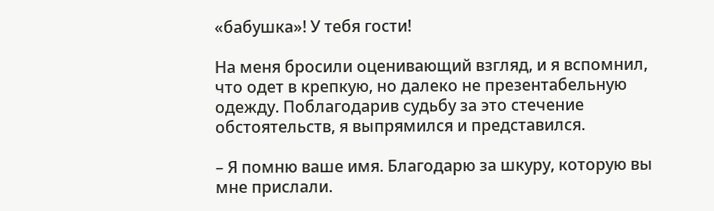«бабушка»! У тебя гости!

На меня бросили оценивающий взгляд, и я вспомнил, что одет в крепкую, но далеко не презентабельную одежду. Поблагодарив судьбу за это стечение обстоятельств, я выпрямился и представился.

– Я помню ваше имя. Благодарю за шкуру, которую вы мне прислали.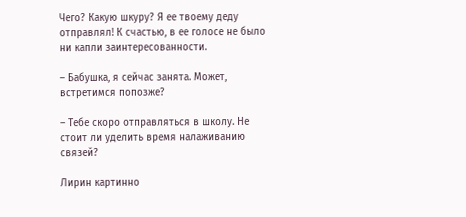Чего? Какую шкуру? Я ее твоему деду отправлял! К счастью, в ее голосе не было ни капли заинтересованности.

– Бабушка, я сейчас занята. Может, встретимся попозже?

– Тебе скоро отправляться в школу. Не стоит ли уделить время налаживанию связей?

Лирин картинно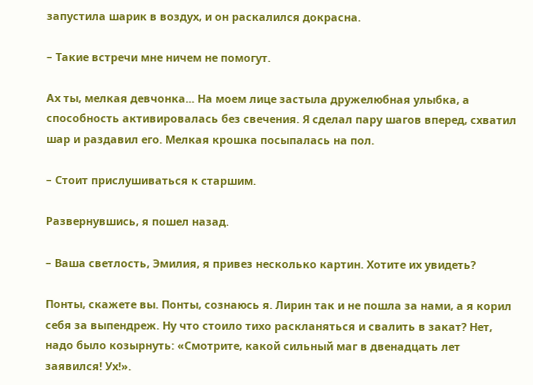запустила шарик в воздух, и он раскалился докрасна.

– Такие встречи мне ничем не помогут.

Ах ты, мелкая девчонка... На моем лице застыла дружелюбная улыбка, а способность активировалась без свечения. Я сделал пару шагов вперед, схватил шар и раздавил его. Мелкая крошка посыпалась на пол.

– Стоит прислушиваться к старшим.

Развернувшись, я пошел назад.

– Ваша светлость, Эмилия, я привез несколько картин. Хотите их увидеть?

Понты, скажете вы. Понты, сознаюсь я. Лирин так и не пошла за нами, а я корил себя за выпендреж. Ну что стоило тихо раскланяться и свалить в закат? Нет, надо было козырнуть: «Смотрите, какой сильный маг в двенадцать лет заявился! Ух!».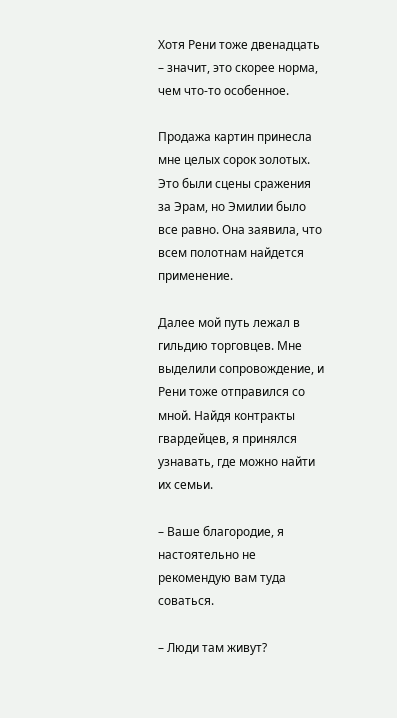Хотя Рени тоже двенадцать – значит, это скорее норма, чем что-то особенное.

Продажа картин принесла мне целых сорок золотых. Это были сцены сражения за Эрам, но Эмилии было все равно. Она заявила, что всем полотнам найдется применение.

Далее мой путь лежал в гильдию торговцев. Мне выделили сопровождение, и Рени тоже отправился со мной. Найдя контракты гвардейцев, я принялся узнавать, где можно найти их семьи.

– Ваше благородие, я настоятельно не рекомендую вам туда соваться.

– Люди там живут?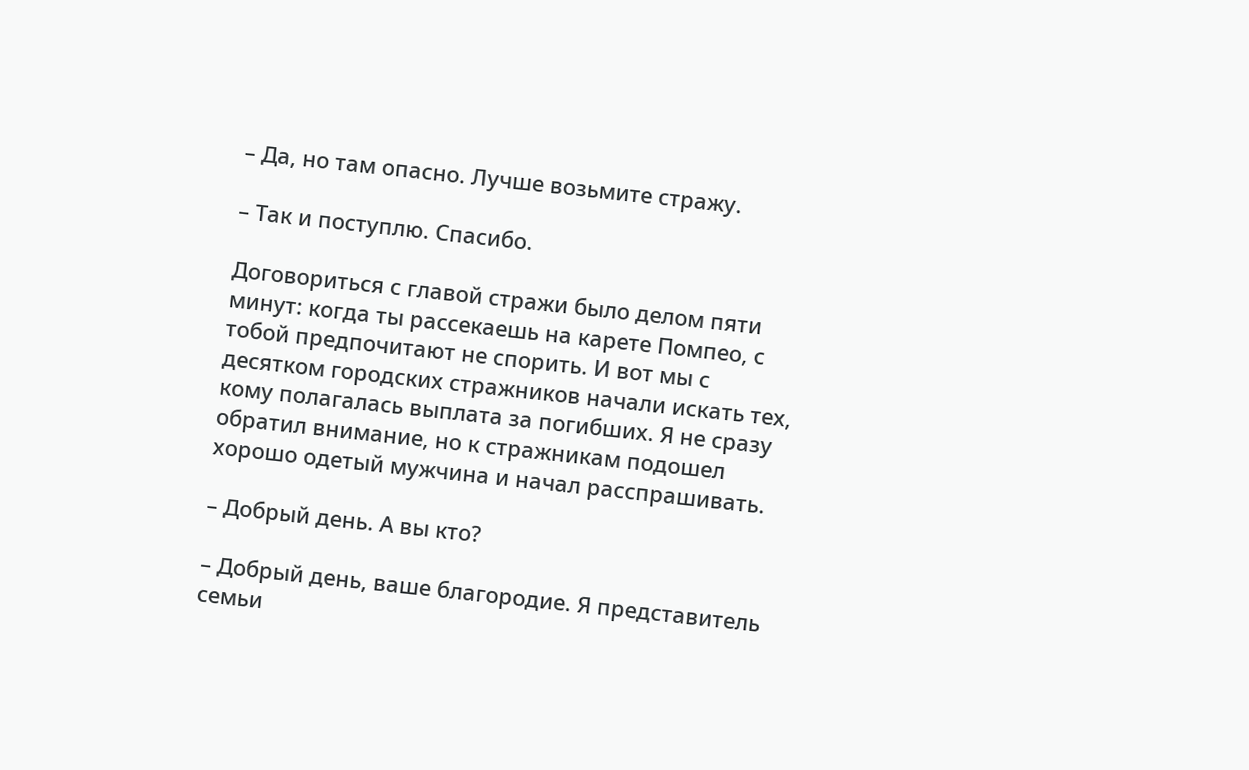– Да, но там опасно. Лучше возьмите стражу.

– Так и поступлю. Спасибо.

Договориться с главой стражи было делом пяти минут: когда ты рассекаешь на карете Помпео, с тобой предпочитают не спорить. И вот мы с десятком городских стражников начали искать тех, кому полагалась выплата за погибших. Я не сразу обратил внимание, но к стражникам подошел хорошо одетый мужчина и начал расспрашивать.

– Добрый день. А вы кто?

– Добрый день, ваше благородие. Я представитель семьи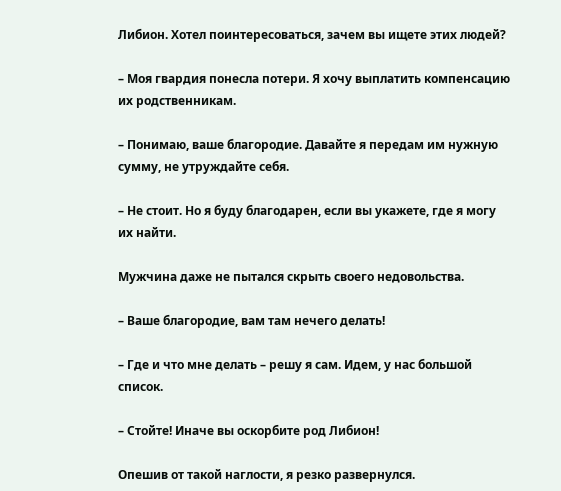Либион. Хотел поинтересоваться, зачем вы ищете этих людей?

– Моя гвардия понесла потери. Я хочу выплатить компенсацию их родственникам.

– Понимаю, ваше благородие. Давайте я передам им нужную сумму, не утруждайте себя.

– Не стоит. Но я буду благодарен, если вы укажете, где я могу их найти.

Мужчина даже не пытался скрыть своего недовольства.

– Ваше благородие, вам там нечего делать!

– Где и что мне делать – решу я сам. Идем, у нас большой список.

– Стойте! Иначе вы оскорбите род Либион!

Опешив от такой наглости, я резко развернулся.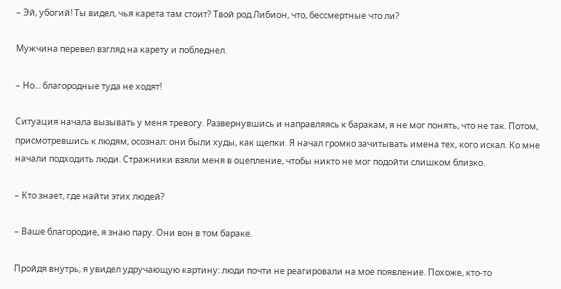– Эй, убогий! Ты видел, чья карета там стоит? Твой род Либион, что, бессмертные что ли?

Мужчина перевел взгляд на карету и побледнел.

– Но... благородные туда не ходят!

Ситуация начала вызывать у меня тревогу. Развернувшись и направляясь к баракам, я не мог понять, что не так. Потом, присмотревшись к людям, осознал: они были худы, как щепки. Я начал громко зачитывать имена тех, кого искал. Ко мне начали подходить люди. Стражники взяли меня в оцепление, чтобы никто не мог подойти слишком близко.

– Кто знает, где найти этих людей?

– Ваше благородие, я знаю пару. Они вон в том бараке.

Пройдя внутрь, я увидел удручающую картину: люди почти не реагировали на мое появление. Похоже, кто-то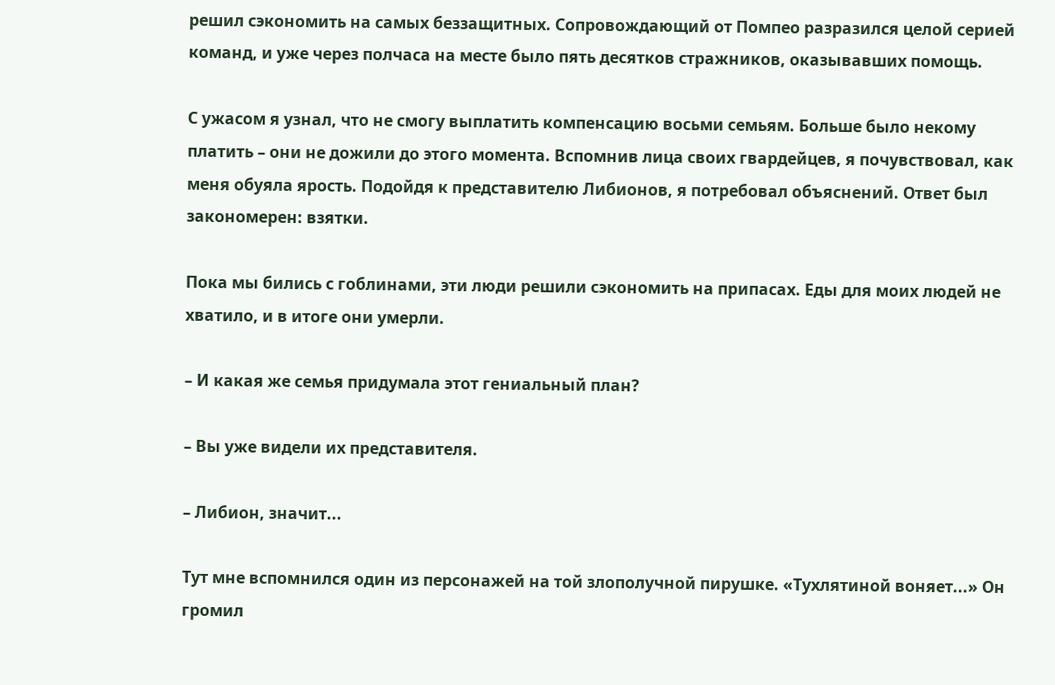решил сэкономить на самых беззащитных. Сопровождающий от Помпео разразился целой серией команд, и уже через полчаса на месте было пять десятков стражников, оказывавших помощь.

С ужасом я узнал, что не смогу выплатить компенсацию восьми семьям. Больше было некому платить – они не дожили до этого момента. Вспомнив лица своих гвардейцев, я почувствовал, как меня обуяла ярость. Подойдя к представителю Либионов, я потребовал объяснений. Ответ был закономерен: взятки.

Пока мы бились с гоблинами, эти люди решили сэкономить на припасах. Еды для моих людей не хватило, и в итоге они умерли.

– И какая же семья придумала этот гениальный план?

– Вы уже видели их представителя.

– Либион, значит...

Тут мне вспомнился один из персонажей на той злополучной пирушке. «Тухлятиной воняет...» Он громил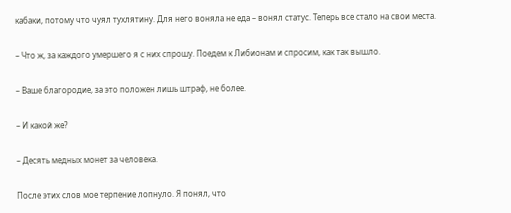кабаки, потому что чуял тухлятину. Для него воняла не еда – вонял статус. Теперь все стало на свои места.

– Что ж, за каждого умершего я с них спрошу. Поедем к Либионам и спросим, как так вышло.

– Ваше благородие, за это положен лишь штраф, не более.

– И какой же?

– Десять медных монет за человека.

После этих слов мое терпение лопнуло. Я понял, что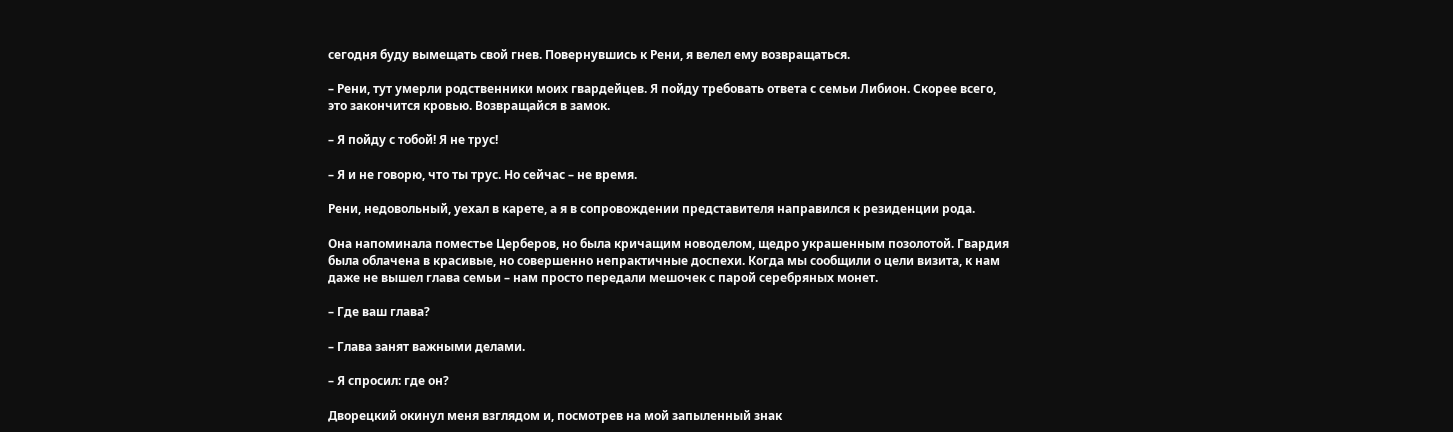сегодня буду вымещать свой гнев. Повернувшись к Рени, я велел ему возвращаться.

– Рени, тут умерли родственники моих гвардейцев. Я пойду требовать ответа с семьи Либион. Скорее всего, это закончится кровью. Возвращайся в замок.

– Я пойду с тобой! Я не трус!

– Я и не говорю, что ты трус. Но сейчас – не время.

Рени, недовольный, уехал в карете, а я в сопровождении представителя направился к резиденции рода.

Она напоминала поместье Церберов, но была кричащим новоделом, щедро украшенным позолотой. Гвардия была облачена в красивые, но совершенно непрактичные доспехи. Когда мы сообщили о цели визита, к нам даже не вышел глава семьи – нам просто передали мешочек с парой серебряных монет.

– Где ваш глава?

– Глава занят важными делами.

– Я спросил: где он?

Дворецкий окинул меня взглядом и, посмотрев на мой запыленный знак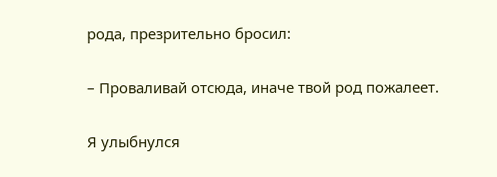рода, презрительно бросил:

– Проваливай отсюда, иначе твой род пожалеет.

Я улыбнулся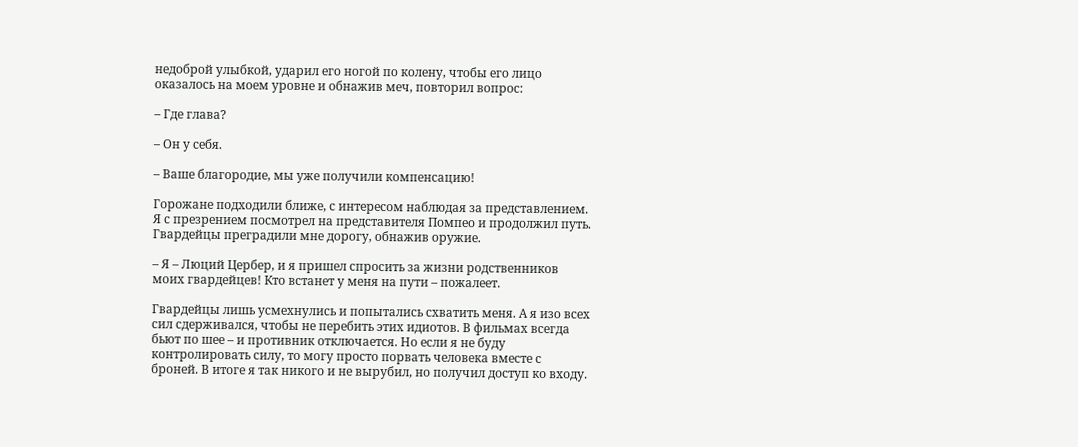недоброй улыбкой, ударил его ногой по колену, чтобы его лицо оказалось на моем уровне и обнажив меч, повторил вопрос:

– Где глава?

– Он у себя.

– Ваше благородие, мы уже получили компенсацию!

Горожане подходили ближе, с интересом наблюдая за представлением. Я с презрением посмотрел на представителя Помпео и продолжил путь. Гвардейцы преградили мне дорогу, обнажив оружие.

– Я – Люций Цербер, и я пришел спросить за жизни родственников моих гвардейцев! Кто встанет у меня на пути – пожалеет.

Гвардейцы лишь усмехнулись и попытались схватить меня. А я изо всех сил сдерживался, чтобы не перебить этих идиотов. В фильмах всегда бьют по шее – и противник отключается. Но если я не буду контролировать силу, то могу просто порвать человека вместе с броней. В итоге я так никого и не вырубил, но получил доступ ко входу.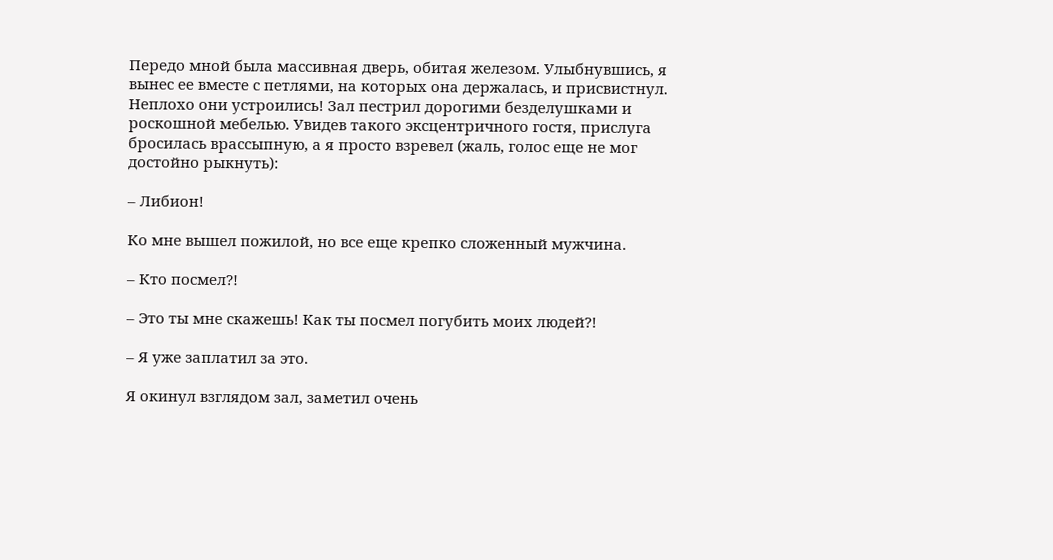Передо мной была массивная дверь, обитая железом. Улыбнувшись, я вынес ее вместе с петлями, на которых она держалась, и присвистнул. Неплохо они устроились! Зал пестрил дорогими безделушками и роскошной мебелью. Увидев такого эксцентричного гостя, прислуга бросилась врассыпную, а я просто взревел (жаль, голос еще не мог достойно рыкнуть):

– Либион!

Ко мне вышел пожилой, но все еще крепко сложенный мужчина.

– Кто посмел?!

– Это ты мне скажешь! Как ты посмел погубить моих людей?!

– Я уже заплатил за это.

Я окинул взглядом зал, заметил очень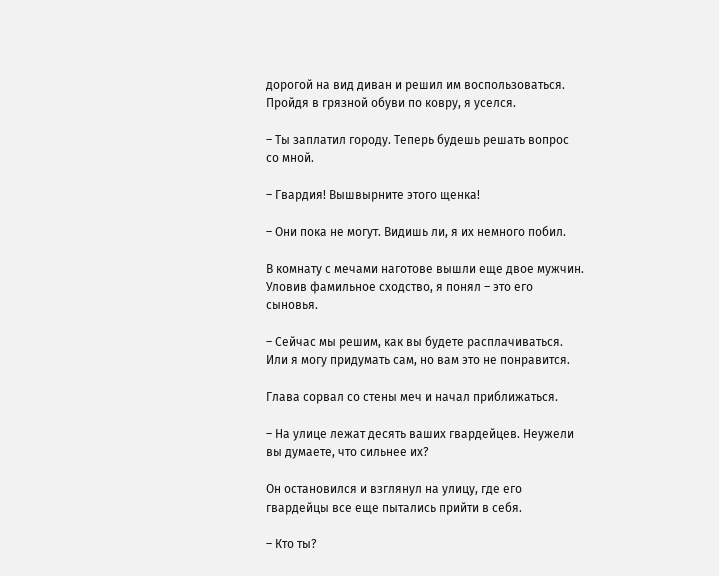дорогой на вид диван и решил им воспользоваться. Пройдя в грязной обуви по ковру, я уселся.

– Ты заплатил городу. Теперь будешь решать вопрос со мной.

– Гвардия! Вышвырните этого щенка!

– Они пока не могут. Видишь ли, я их немного побил.

В комнату с мечами наготове вышли еще двое мужчин. Уловив фамильное сходство, я понял – это его сыновья.

– Сейчас мы решим, как вы будете расплачиваться. Или я могу придумать сам, но вам это не понравится.

Глава сорвал со стены меч и начал приближаться.

– На улице лежат десять ваших гвардейцев. Неужели вы думаете, что сильнее их?

Он остановился и взглянул на улицу, где его гвардейцы все еще пытались прийти в себя.

– Кто ты?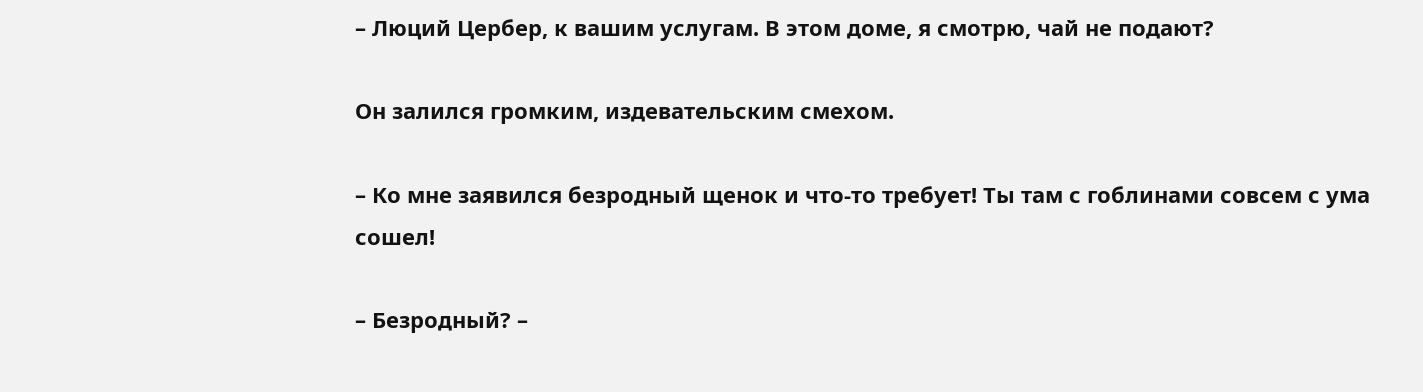– Люций Цербер, к вашим услугам. В этом доме, я смотрю, чай не подают?

Он залился громким, издевательским смехом.

– Ко мне заявился безродный щенок и что-то требует! Ты там с гоблинами совсем с ума сошел!

– Безродный? –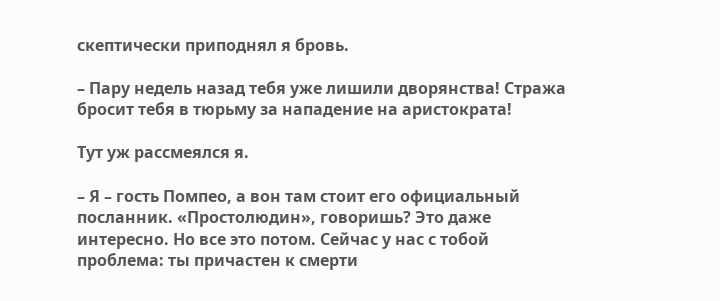скептически приподнял я бровь.

– Пару недель назад тебя уже лишили дворянства! Стража бросит тебя в тюрьму за нападение на аристократа!

Тут уж рассмеялся я.

– Я – гость Помпео, а вон там стоит его официальный посланник. «Простолюдин», говоришь? Это даже интересно. Но все это потом. Сейчас у нас с тобой проблема: ты причастен к смерти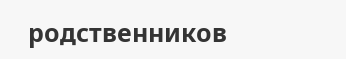родственников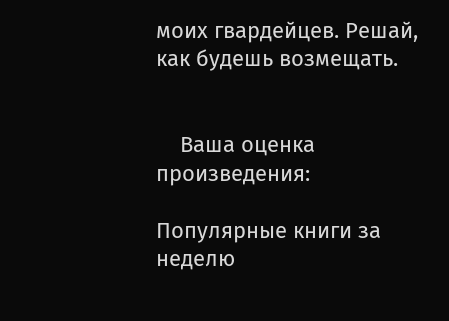моих гвардейцев. Решай, как будешь возмещать.


    Ваша оценка произведения:

Популярные книги за неделю